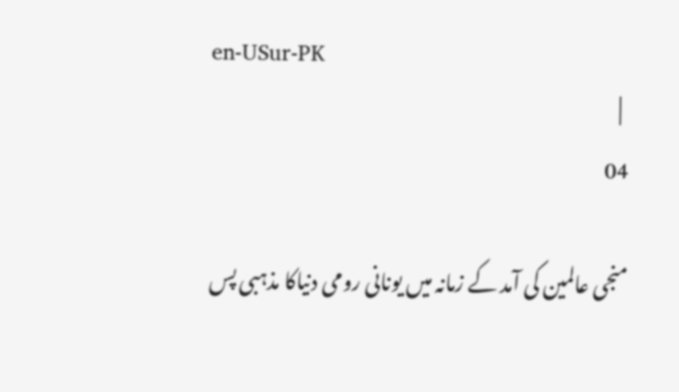en-USur-PK
  |
04

منجی عالمین کی آمد کے زمانہ میں یونانی رومی دنیاکا مذہبی پس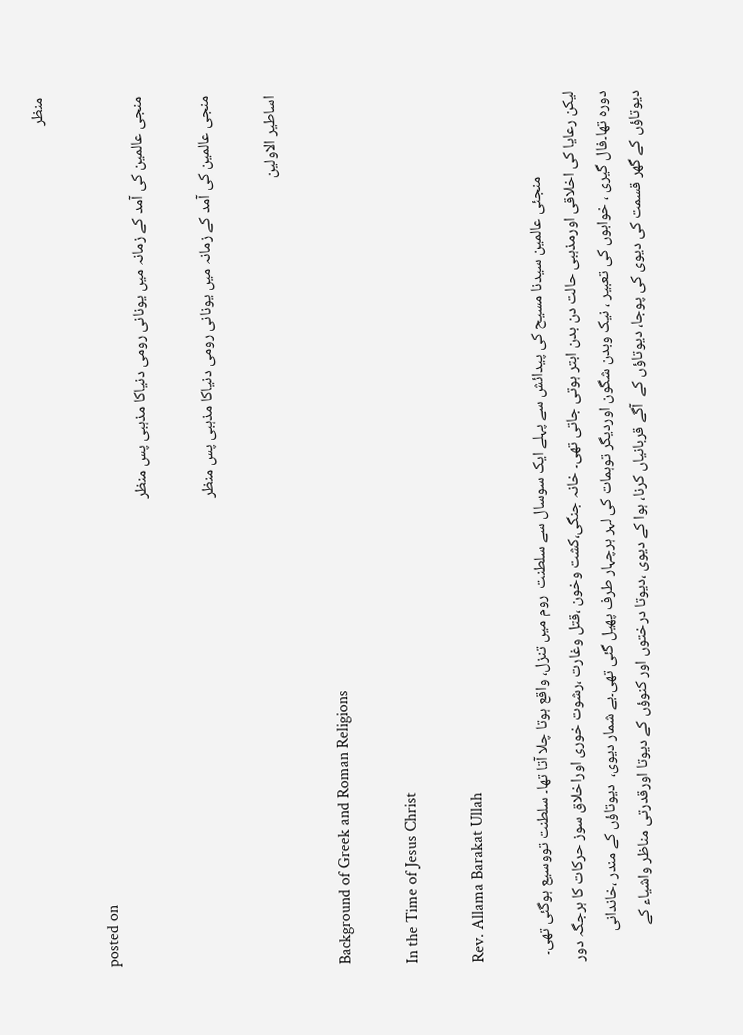منظر

posted on
منجی عالمین کی آمد کے زمانہ میں یونانی رومی دنیاکا مذہبی پس منظر

منجی عالمین کی آمد کے زمانہ میں یونانی رومی دنیاکا مذہبی پس منظر

اساطیر الاولین

Background of Greek and Roman Religions

In the Time of Jesus Christ

Rev. Allama Barakat Ullah

                        منجئی عالمین سیدنا مسیح کی پیدائش سے پہلے ایک سوسال سے سلطنت  روم میں تنزل، واقع ہوتا چلا آتا تھا۔ سلطنت تووسیع ہوگئی تھی۔ لیکن رعایا کی اخلاقی اورمذہبی حالت دن بدن ابتر ہوتی جاتی تھی۔ خانہ جنگی،کشت وخون ،قتل وغارت ،رشوت خوری اوراخلاق سوز حرکات کا ہرجگہ دور دورہ تھا۔فال گیری ، خوابوں کی تعبیر ، نیک وبدن شگون اوردیگر توہمات کی لہر ہرچہار طرف پھیل گئی تھی۔بے شمار دیوی،  دیوتاؤں کے مندر ،خاندانی دیوتاؤں کے گھر قسمت کی دیوی کی پوجا، دیوتاؤں کے  آگے قربانیاں کرنا، ہوا کے دیوی ،دیوتا درختوں اور کنوؤں کے دیوتا اورقدرتی مناظر واشیاء کے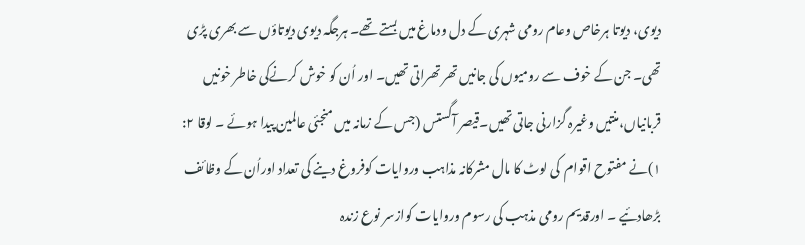دیوی، دیوتا ہرخاص وعام رومی شہری کے دل ودماغ میں بستے تھے۔ ہرجگہ دیوی دیوتاؤں سے بھری پڑی تھی۔ جن کے خوف سے رومیوں کی جانیں تھر تھراتی تھیں۔ اور اُن کو خوش کرنےکی خاطر خونیں قربانیاں،منتیں وغیرہ گزارنی جاتی تھیں۔قیصر آگستس (جس کے زمانہ میں منجئی عالمین پیدا ہوئے ۔ لوقا ۲: ۱)نے مفتوح اقوام  کی لوٹ کا مال مشرکانہ مذاہب وروایات کوفروغ دینے کی تعداد اوراُن کے وظائف بڑھادئیے ۔ اورقدیم رومی مذہب کی رسوم وروایات کوازسر نوع زندہ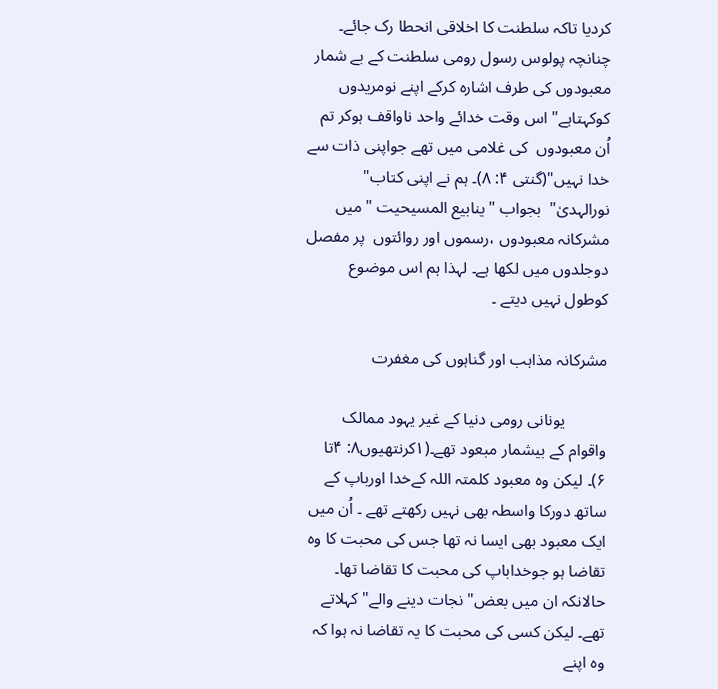کردیا تاکہ سلطنت کا اخلاقی انحطا رک جائے۔ چنانچہ پولوس رسول رومی سلطنت کے بے شمار معبودوں کی طرف اشارہ کرکے اپنے نومریدوں کوکہتاہے" اس وقت خدائے واحد ناواقف ہوکر تم اُن معبودوں  کی غلامی میں تھے جواپنی ذات سے خدا نہیں"(گنتی ۴: ۸)۔ ہم نے اپنی کتاب" نورالہدیٰ"  بجواب "ینابیع المسیحیت " میں مشرکانہ معبودوں ،رسموں اور روائتوں  پر مفصل  دوجلدوں میں لکھا ہے۔ لہذا ہم اس موضوع کوطول نہیں دیتے ۔

مشرکانہ مذاہب اور گناہوں کی مغفرت

          یونانی رومی دنیا کے غیر یہود ممالک واقوام کے بیشمار مبعود تھے۔(۱کرنتھیوں۸: ۴تا ۶)۔ لیکن وہ معبود کلمتہ اللہ کےخدا اورباپ کے ساتھ دورکا واسطہ بھی نہیں رکھتے تھے ۔ اُن میں ایک معبود بھی ایسا نہ تھا جس کی محبت کا وہ تقاضا ہو جوخداباپ کی محبت کا تقاضا تھا۔ حالانکہ ان میں بعض" نجات دینے والے" کہلاتے تھے۔ لیکن کسی کی محبت کا یہ تقاضا نہ ہوا کہ وہ اپنے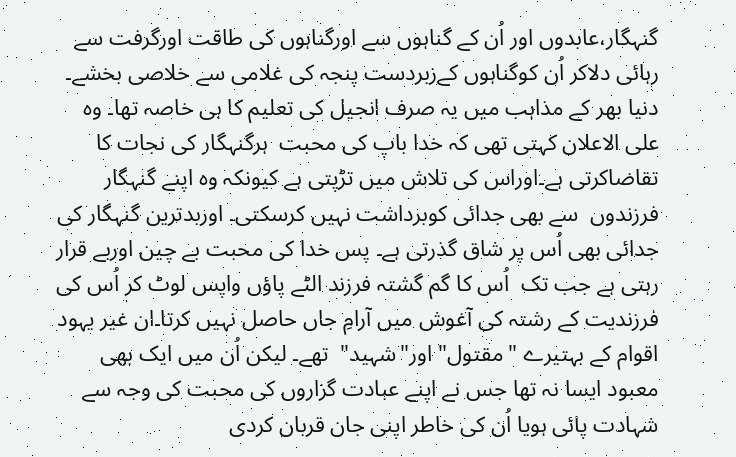گنہگار،عابدوں اور اُن کے گناہوں سے اورگناہوں کی طاقت اورگرفت سے رہائی دلاکر اُن کوگناہوں کےزبردست پنجہ کی غلامی سے خلاصی بخشے۔ دنیا بھر کے مذاہب میں یہ صرف انجیل کی تعلیم کا ہی خاصہ تھا۔ وہ علی الاعلان کہتی تھی کہ خدا باپ کی محبت  ہرگنہگار کی نجات کا تقاضاکرتی ہے۔اوراس کی تلاش میں تڑپتی ہے کیونکہ وہ اپنے گنہگار فرزندوں  سے بھی جدائی کوبرداشت نہیں کرسکتی۔ اوربدترین گنہگار کی جدائی بھی اُس پر شاق گذرتی ہے۔ پس خدا کی محبت بے چین اوربے قرار رہتی ہے جب تک  اُس کا گم گشتہ فرزند الٹے پاؤں واپس لوٹ کر اُس کی فرزندیت کے رشتہ کی آغوش میں آرامِ جاں حاصل نہیں کرتا۔ان غیر یہود اقوام کے بہتیرے "مقتول" اور"شہید"  تھے۔ لیکن اُن میں ایک بھی معبود ایسا نہ تھا جس نے اپنے عبادت گزاروں کی محبت کی وجہ سے شہادت پائی ہویا اُن کی خاطر اپنی جان قربان کردی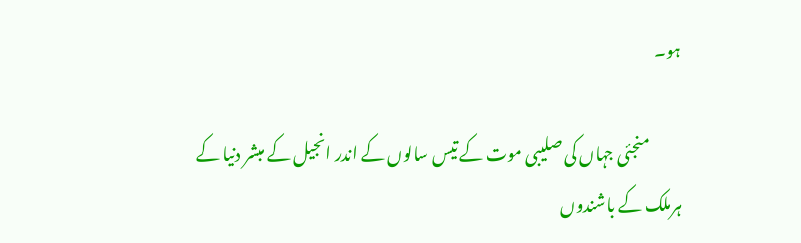ہو۔

          منجئی جہاں کی صلیبی موت کے تیس سالوں کے اندر انجیل کے مبشر دنیا کے ہرملک کے باشندوں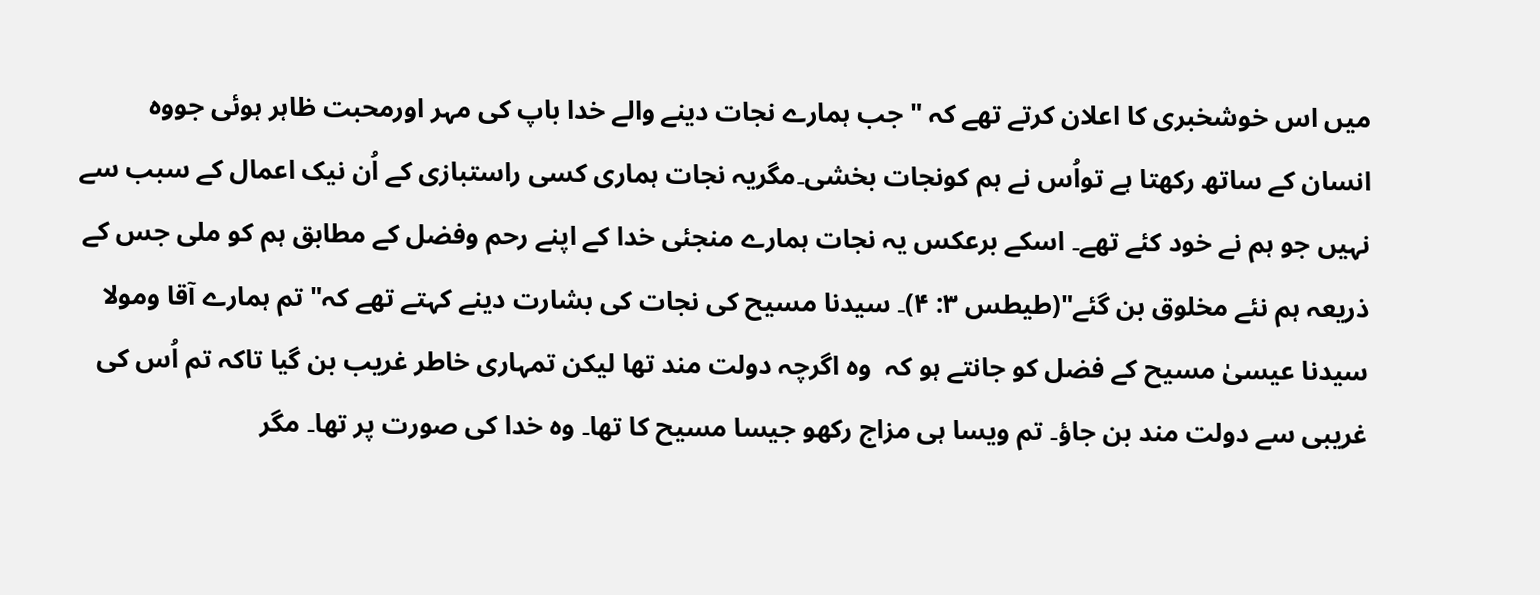میں اس خوشخبری کا اعلان کرتے تھے کہ " جب ہمارے نجات دینے والے خدا باپ کی مہر اورمحبت ظاہر ہوئی جووہ انسان کے ساتھ رکھتا ہے تواُس نے ہم کونجات بخشی۔مگریہ نجات ہماری کسی راستبازی کے اُن نیک اعمال کے سبب سے نہیں جو ہم نے خود کئے تھے۔ اسکے برعکس یہ نجات ہمارے منجئی خدا کے اپنے رحم وفضل کے مطابق ہم کو ملی جس کے ذریعہ ہم نئے مخلوق بن گئے"(طیطس ۳: ۴)۔ سیدنا مسیح کی نجات کی بشارت دینے کہتے تھے کہ" تم ہمارے آقا ومولا سیدنا عیسیٰ مسیح کے فضل کو جانتے ہو کہ  وہ اگرچہ دولت مند تھا لیکن تمہاری خاطر غریب بن گیا تاکہ تم اُس کی غریبی سے دولت مند بن جاؤ۔ تم ویسا ہی مزاج رکھو جیسا مسیح کا تھا۔ وہ خدا کی صورت پر تھا۔ مگر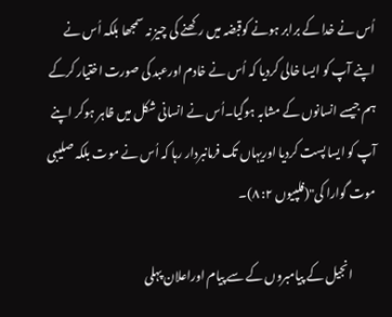اُس نے خدا کے برابر ہونے کوقبضہ میں رکھنے کی چیز نہ سمجھا بلکہ اُس نے اپنے آپ کو ایسا خالی کردیا کہ اُس نے خادم اورعبد کی صورت اختیار کرکے ہم جیسے انسانوں کے مشابہ ہوگیا۔اُس نے انسانی شکل میں ظاہر ہوکر اپنے آپ کو ایسا پست کردیا اوریہاں تک فرمانبردار رہا کہ اُس نے موت بلکہ صلیبی موت گوارا کی"(فلپیوں ۲: ۸)۔

          انجیل کے پیامبروں کے سے پیام اوراعلان پہلی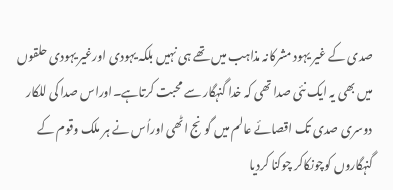صدی کے غیر یہود مشرکانہ مذاہب میں تھے ہی نہیں بلکہ یہودی اورغیر یہودی حلقوں میں بھی یہ ایک نئی صدا تھی کہ خدا گنہگار سے محبت کرتاہے۔اوراس صدا کی للکار دوسری صدی تک اقصائے عالم میں گونج اٹھی اوراُس نے ہر ملک وقوم کے گنہگاروں کوچونکاکر چوکنا کردیا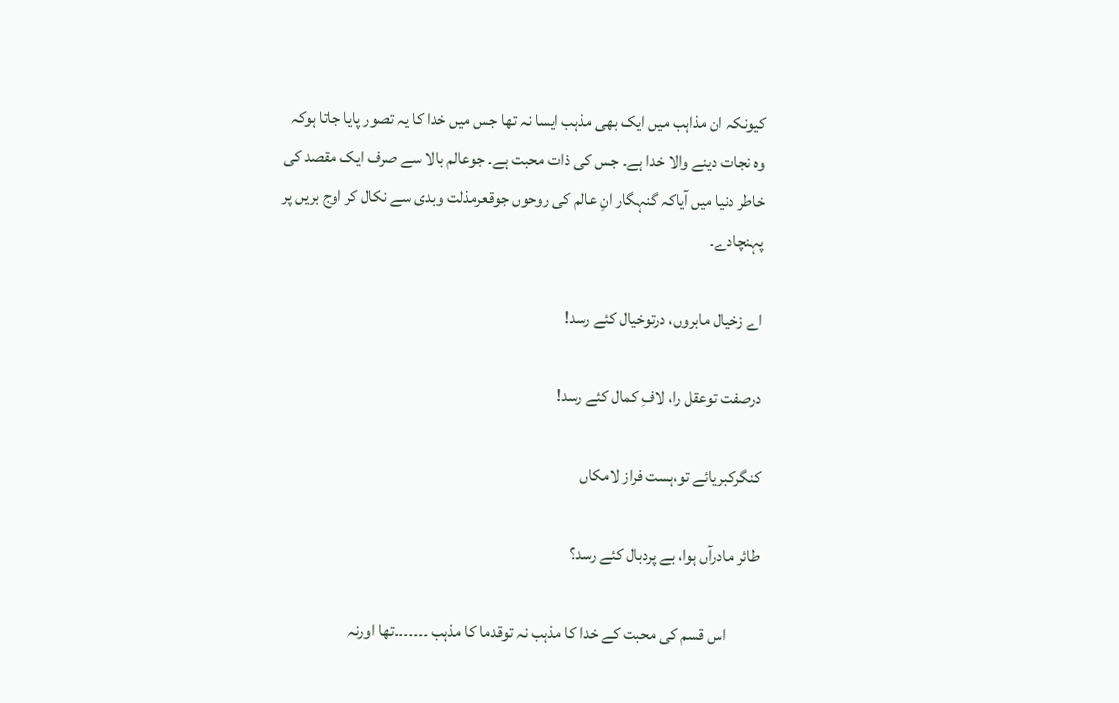کیونکہ ان مذاہب میں ایک بھی مذہب ایسا نہ تھا جس میں خدا کا یہ تصور پایا جاتا ہوکہ وہ نجات دینے والا خدا ہے۔ جس کی ذات محبت ہے۔ جوعالم بالا سے صرف ایک مقصد کی خاطر دنیا میں آیاکہ گنہگار انِ عالم کی روحوں جوقعرمذلت وبدی سے نکال کر اوج بریں پر پہنچادے۔

اے زخیال مابروں، درتوخیال کئے رسد!

درصفت توعقل را، لافِ کمال کئے رسد!

کنگرکبریائے تو،ہست فراز لامکاں

طائر مادرآں ہوا، بے پردبال کئے رسد؟

          اس قسم کی محبت کے خدا کا مذہب نہ توقدما کا مذہب ۔۔۔۔۔۔۔تھا اورنہ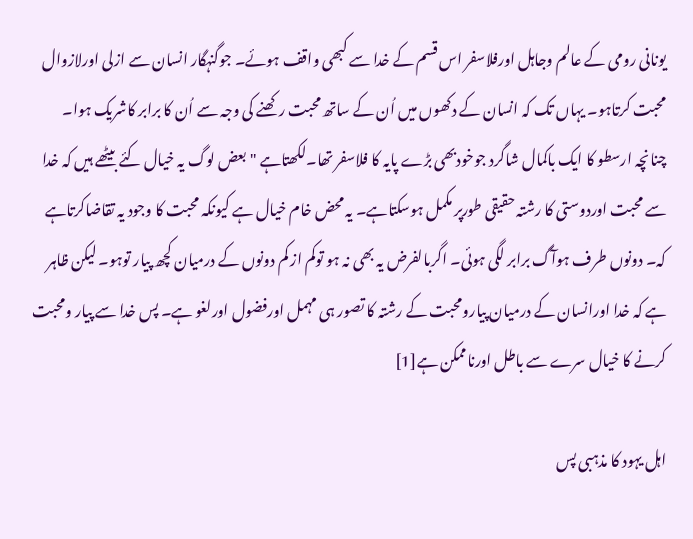یونانی رومی کے عالم وجاہل اورفلاسفر اس قسم کے خدا سے کبھی واقف ہوئے۔ جوگنہگار انسان سے ازلی اورلازوال محبت کرتاہو۔ یہاں تک کہ انسان کے دکھوں میں اُن کے ساتھ محبت رکھنے کی وجہ سے اُن کا برابر کاشریک ہوا۔ چنانچہ ارسطو کا ایک باکمال شاگرد جوخودبھی بڑے پایہ کا فلاسفر تھا۔لکھتاہے " بعض لوگ یہ خیال کئے بیٹھے ہیں کہ خدا سے محبت اوردوستی کا رشتہ حقیقی طورپر مکمل ہوسکتاہے۔ یہ محض خام خیال ہے کیونکہ محبت کا وجود یہ تقاضاکرتاہے کہ۔ دونوں طرف ہوآگ برابر لگی ہوئی۔ اگربالفرض یہ بھی نہ ہو توکم از کم دونوں کے درمیان کچھ پیار توہو۔ لیکن ظاہر ہے کہ خدا اورانسان کے درمیان پیارومحبت کے رشتہ کا تصور ہی مہمل اورفضول اورلغو ہے۔ پس خدا سے پیار ومحبت کرنے کا خیال سرے سے باطل اورناممکن ہے[1]

اہل یہود کا مذہبی پس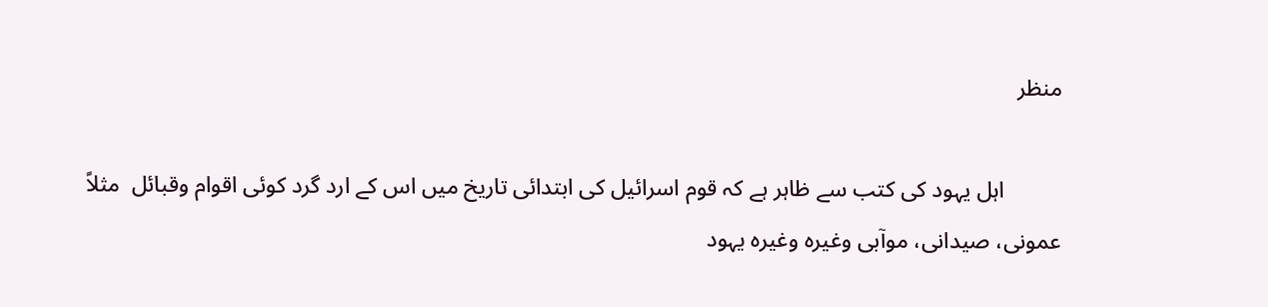منظر

          اہل یہود کی کتب سے ظاہر ہے کہ قوم اسرائیل کی ابتدائی تاریخ میں اس کے ارد گرد کوئی اقوام وقبائل  مثلاً عمونی، صیدانی، موآبی وغيرہ وغیرہ یہود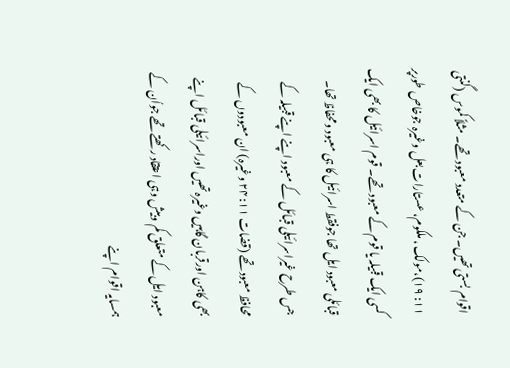اقوام بستی تھیں۔ جن کے متعدد معبود تھے۔ مثلاً کموس (گنتی ۱۱: ۱۹)،مولک ، ملکوم، عستارات بعل وغیرہ جوخاص طورپر کسی ایک قبیلہ یا قوم کے معبود تھے۔ قوم اسرائیل کا بھی ایک قبائلی معبود ایل تھا جوفقط اسرائیل کا ہی معبود ومحفاظ تھا۔ جس طرح غیراسرائيلی قبائل کے معبود اپنے اپنے قبیلہ کے محافظ معبود تھے (قضات ۱۱: ۲۴ وغیرہ) ان معبودوں کے بھی کاہن اورقربان گاہیں وغیرہ تھیں اوراسرائيلی قبائل اپنے معبود ایل کے متعلق کم وبیش وہی اعتقاد رکھتے تھے جواُن کے ہمسایہ اقوام اپنے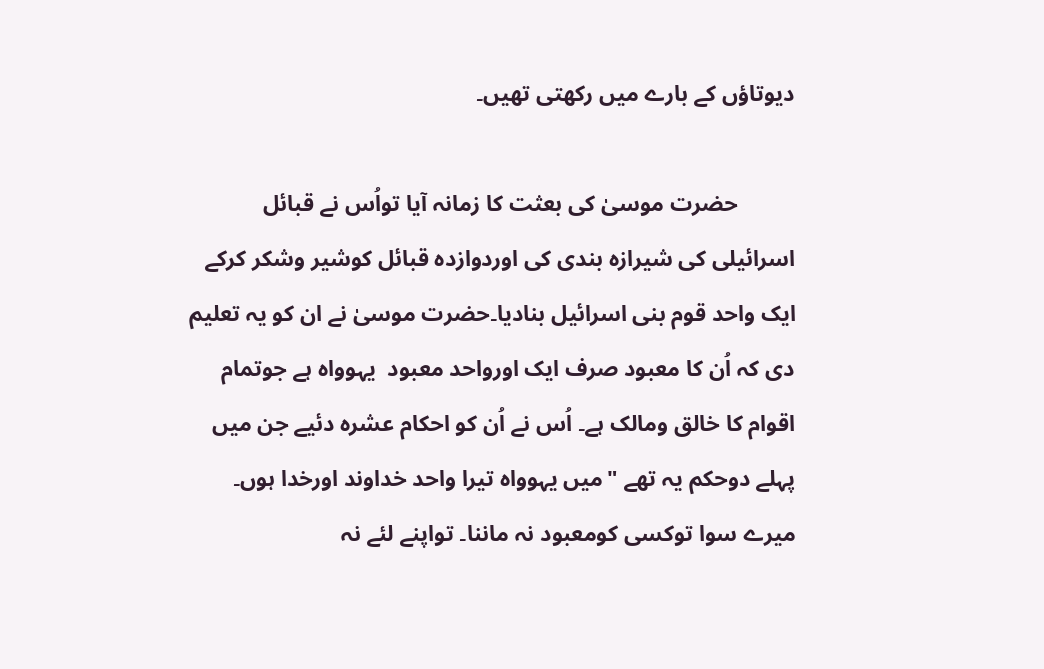دیوتاؤں کے بارے میں رکھتی تھیں۔

          حضرت موسیٰ کی بعثت کا زمانہ آیا تواُس نے قبائل اسرائيلی کی شیرازہ بندی کی اوردوازدہ قبائل کوشیر وشکر کرکے ایک واحد قوم بنی اسرائیل بنادیا۔حضرت موسیٰ نے ان کو یہ تعلیم دی کہ اُن کا معبود صرف ایک اورواحد معبود  یہوواہ ہے جوتمام اقوام کا خالق ومالک ہے۔ اُس نے اُن کو احکام عشرہ دئیے جن میں پہلے دوحکم یہ تھے "میں یہوواہ تیرا واحد خداوند اورخدا ہوں۔ میرے سوا توکسی کومعبود نہ ماننا۔ تواپنے لئے نہ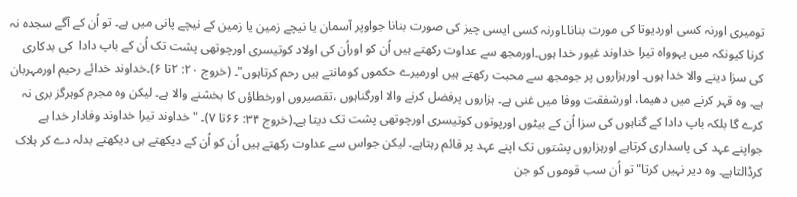تومیری اورنہ کسی اوردیوتا کی مورت بنانا۔اورنہ کسی ایسی چیز کی صورت بنانا جواوپر آسمان یا نیچے زمین یا زمین کے نیچے پانی میں ہے۔ تو اُن کے آگے سجدہ نہ کرنا کیونکہ میں یہوواہ تیرا خداوند غیور خدا ہوں۔اورمجھ سے عداوت رکھتے ہیں اُن کو اوراُن کی اولاد کوتیسری اورچوتھی پشت تک اُن کے باپ دادا  کی بدکاری کی سزا دینے والا خدا ہوں۔ اورہزاروں پر جومجھ سے محبت رکھتے ہیں اورمیرے حکموں کومانتے ہیں رحم کرتاہوں"۔ (خروج ۲۰: ۲تا ۶)۔خداوند خدائے رحیم اورمہربان ہے۔ وہ قہر کرنے میں دھیما، اورشفقت ووفا میں غنی ہے۔ ہزاروں پرفضل کرنے والا اورگناہوں ،تقصیروں اورخطاؤں کا بخشنے والا ہے۔ لیکن وہ مجرم کوہرگز بری نہ کرے گا بلکہ باپ دادا کے گناہوں کی سزا اُن کے بیٹوں اورپوتوں کوتیسری اورچوتھی پشت تک دیتا ہے۔(خروج ۳۴: ۶۶تا ۷)۔ "خداوند تیرا خداوند وفادار خدا ہے جواپنے عہد کی پاسداری کرتاہے اورہزاروں پشتوں تک اپنے عہد پر قائم رہتاہے۔ لیکن جواس سے عداوت رکھتے ہیں اُن کو اُن کے دیکھتے ہی دیکھتے بدلہ دے کر ہلاک کرڈالتاہے۔ وہ دیر نہیں کرتا" تو اُن سب قوموں کو جن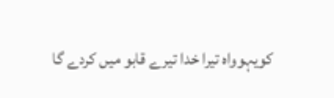کویہوواہ تیرا خدا تیرے قابو میں کردے گا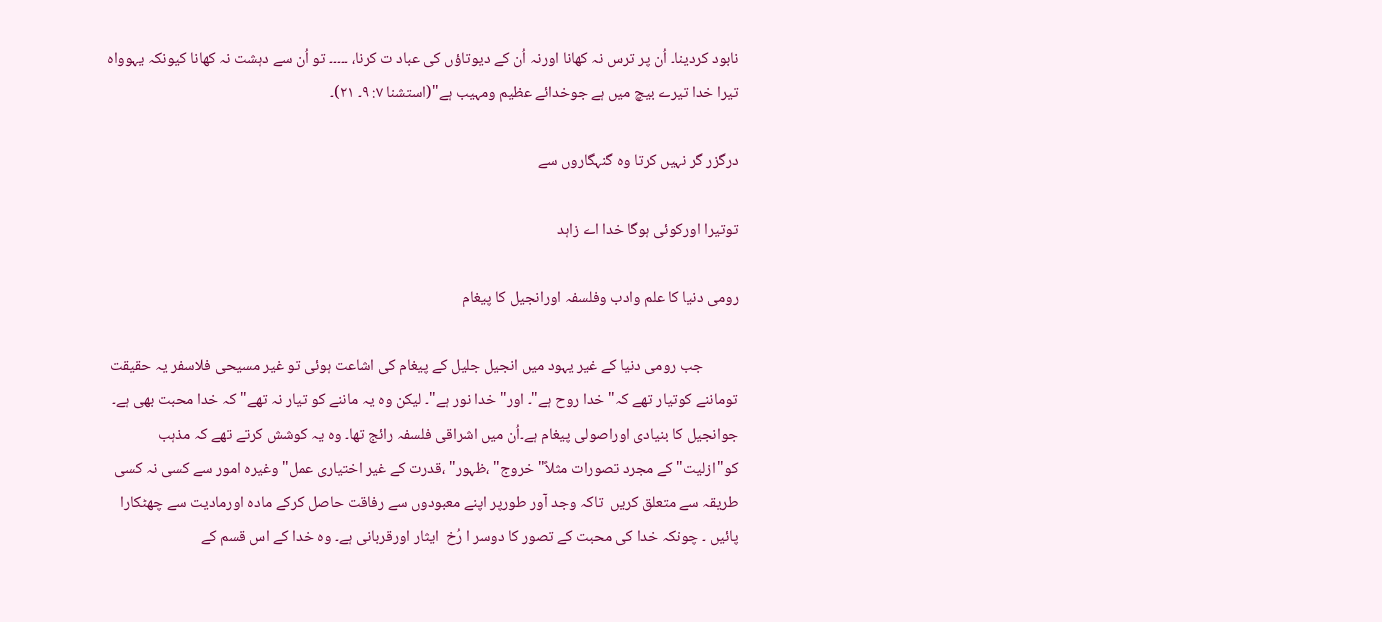نابود کردینا۔ اُن پر ترس نہ کھانا اورنہ اُن کے دیوتاؤں کی عباد ت کرنا، ۔۔۔۔۔ تو اُن سے دہشت نہ کھانا کیونکہ یہوواہ تیرا خدا تیرے بیچ میں ہے جوخدائے عظیم ومہیب ہے"(استشنا ۷: ۹۔ ۲۱)۔

درگزر گر نہیں کرتا وہ گنہگاروں سے

توتیرا اورکوئی ہوگا خدا اے زاہد

رومی دنیا کا علم وادب وفلسفہ اورانجیل کا پیغام

          جب رومی دنیا کے غیر یہود میں انجیل جلیل کے پیغام کی اشاعت ہوئی تو غیر مسیحی فلاسفر یہ حقیقت توماننے کوتیار تھے کہ" خدا روح ہے"۔ اور" خدا نور ہے"۔ لیکن وہ یہ ماننے کو تیار نہ تھے" کہ خدا محبت بھی ہے۔ جوانجیل کا بنیادی اوراصولی پیغام ہے۔اُن میں اشراقی فلسفہ رائج تھا۔ وہ یہ کوشش کرتے تھے کہ مذہب کو"ازلیت" کے مجرد تصورات مثلاً" خروج" ،ظہور" ،قدرت کے غیر اختیاری عمل" وغیرہ امور سے کسی نہ کسی طریقہ سے متعلق کریں  تاکہ وجد آور طورپر اپنے معبودوں سے رفاقت حاصل کرکے مادہ اورمادیت سے چھٹکارا پائیں ۔ چونکہ خدا کی محبت کے تصور کا دوسر ا رُخ  ایثار اورقربانی ہے۔ وہ خدا کے اس قسم کے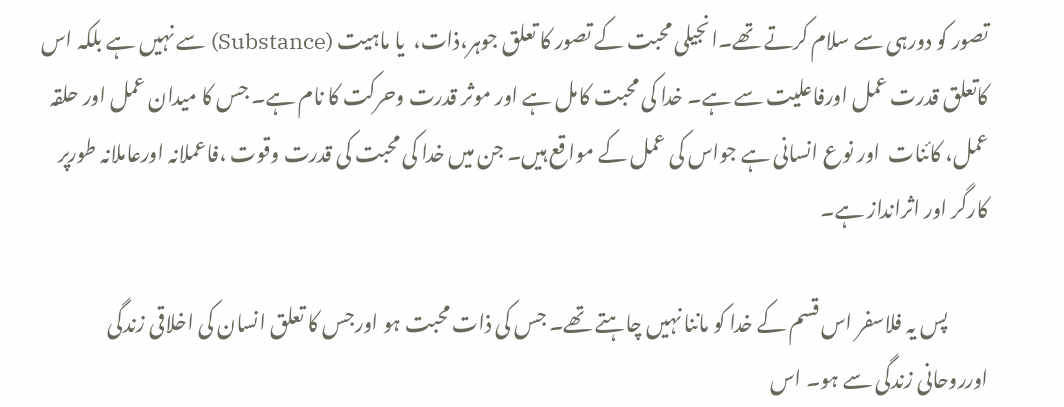تصور کو دورہی سے سلام کرتے تھے۔انجیلی محبت کے تصور کا تعلق جوہر،ذات،  یا ماہیت (Substance) سے نہیں ہے بلکہ اس کاتعلق قدرت عمل اورفاعلیت سے ہے۔ خدا کی محبت کامل ہے اور موثر قدرت وحرکت کا نام ہے۔ جس کا میدان عمل اور حلقہ عمل، کائنات  اور نوع انسانی ہے جواس کی عمل کے مواقع ہیں۔ جن میں خدا کی محبت کی قدرت وقوت ،فاعملانہ اورعاملانہ طورپر کارگر اور اثرانداز ہے۔

          پس یہ فلاسفر اس قسم کے خدا کو ماننا نہیں چاہتے تھے۔ جس کی ذات محبت ہو اورجس کا تعلق انسان کی اخلاقی زندگی اورروحانی زندگی سے ہو۔ اس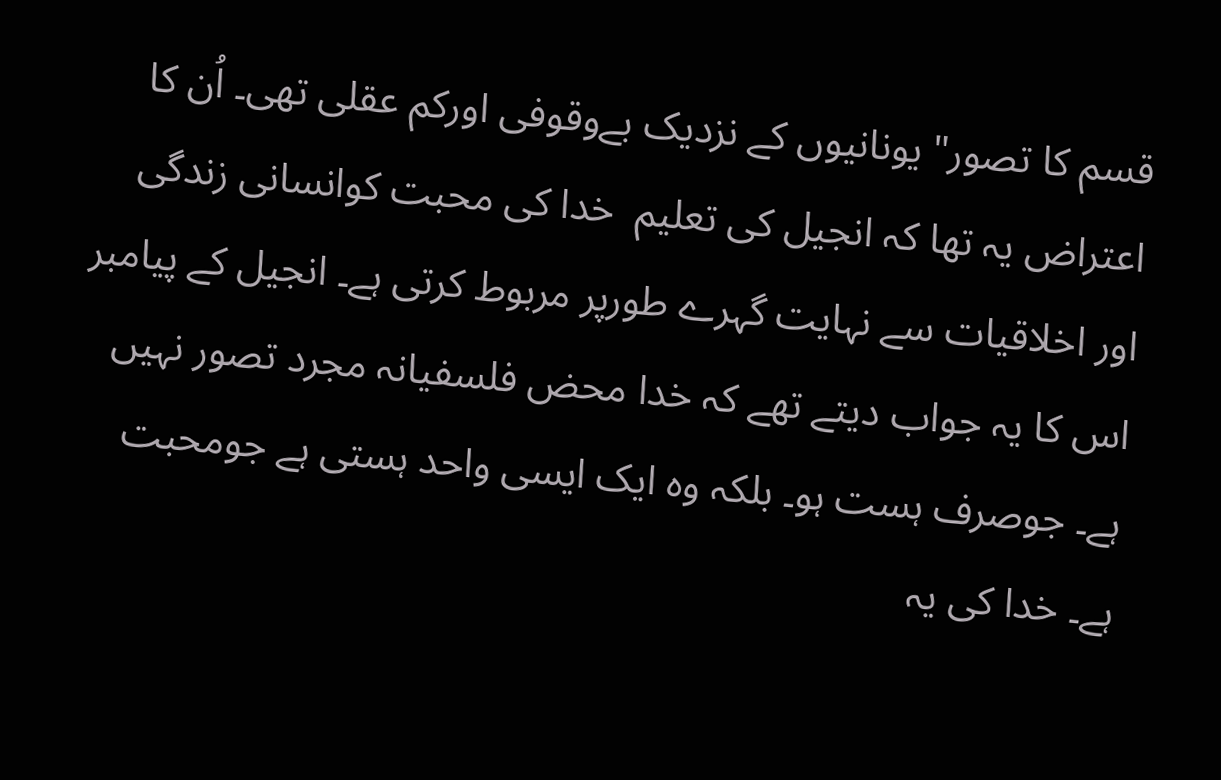قسم کا تصور" یونانیوں کے نزدیک بےوقوفی اورکم عقلی تھی۔ اُن کا اعتراض یہ تھا کہ انجیل کی تعلیم  خدا کی محبت کوانسانی زندگی اور اخلاقیات سے نہایت گہرے طورپر مربوط کرتی ہے۔ انجیل کے پیامبر اس کا یہ جواب دیتے تھے کہ خدا محض فلسفیانہ مجرد تصور نہیں ہے۔ جوصرف ہست ہو۔ بلکہ وہ ایک ایسی واحد ہستی ہے جومحبت ہے۔ خدا کی یہ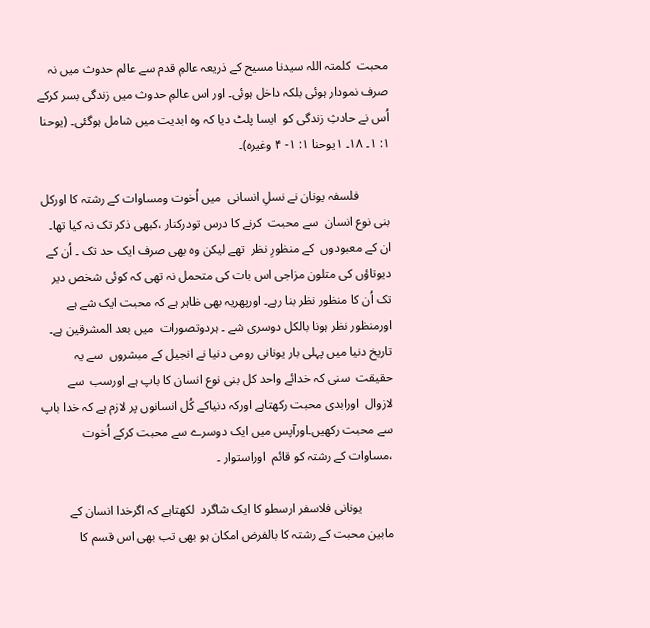محبت  کلمتہ اللہ سیدنا مسیح کے ذریعہ عالمِ قدم سے عالم حدوث میں نہ صرف نمودار ہوئی بلکہ داخل ہوئی۔ اور اس عالمِ حدوث میں زندگی بسر کرکے اُس نے حادثِ زندگی کو  ایسا پلٹ دیا کہ وہ ابدیت میں شامل ہوگئی۔ (یوحنا ۱: ۱۔ ۱۸۔ ۱یوحنا ۱: ۱- ۴ وغیرہ)۔

          فلسفہ یونان نے نسلِ انسانی  میں اُخوت ومساوات کے رشتہ کا اورکل بنی نوع انسان  سے محبت  کرنے کا درس تودرکنار ،کبھی ذکر تک نہ کیا تھا۔ ان کے معبودوں  کے منظورِ نظر  تھے لیکن وہ بھی صرف ایک حد تک ۔ اُن کے دیوتاؤں کی متلون مزاجی اس بات کی متحمل نہ تھی کہ کوئی شخص دیر تک اُن کا منظور نظر بنا رہے۔ اورپھریہ بھی ظاہر ہے کہ محبت ایک شے ہے اورمنظور نظر ہونا بالکل دوسری شے ۔ ہردوتصورات  میں بعد المشرقین ہے۔ تاریخ دنیا میں پہلی بار یونانی رومی دنیا نے انجیل کے مبشروں  سے یہ حقیقت  سنی کہ خدائے واحد کل بنی نوع انسان کا باپ ہے اورسب  سے لازوال  اورابدی محبت رکھتاہے اورکہ دنیاکے کُل انسانوں پر لازم ہے کہ خدا باپ سے محبت رکھیں۔اورآپس میں ایک دوسرے سے محبت کرکے اُخوت ،مساوات کے رشتہ کو قائم  اوراستوار ۔

          یونانی فلاسفر ارسطو کا ایک شاگرد  لکھتاہے کہ اگرخدا انسان کے مابین محبت کے رشتہ کا بالفرض امکان ہو بھی تب بھی اس قسم کا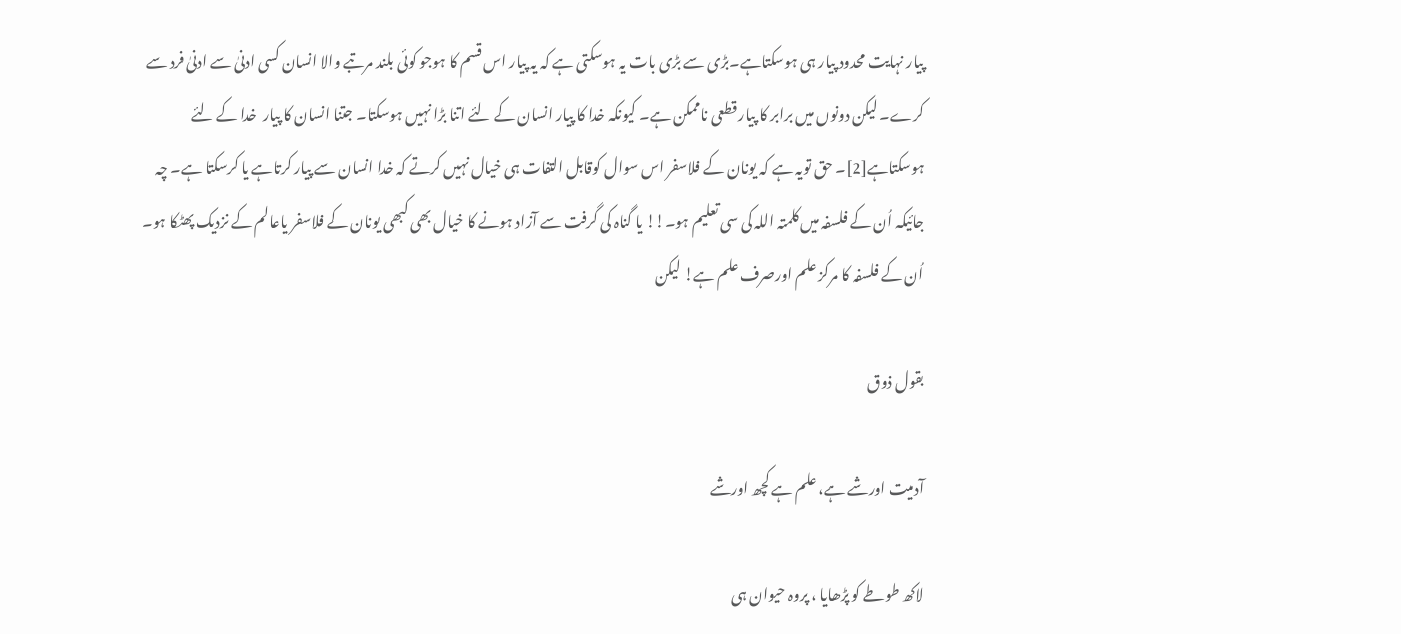پیار نہایت محدود پیار ہی ہوسکتاہے۔بڑی سے بڑی بات یہ ہوسکتی ہے کہ یہ پیار اس قسم کا ہوجو کوئی بلند مرتبے والا انسان کسی ادنیٰ سے ادنیٰ فرد سے کرے۔ لیکن دونوں میں برابر کا پیار قطعی ناممکن ہے۔ کیونکہ خدا کا پیار انسان کے لئے اتنا بڑا نہیں ہوسکتا۔ جتنا انسان کا پیار  خدا کے لئے ہوسکتاہے[2]۔ حق تویہ ہے کہ یونان کے فلاسفر اس سوال کوقابل التفات ہی خیال نہیں کرتے کہ خدا انسان سے پیار کرتاہے یا کرسکتا ہے۔ چہ جائیکہ اُن کے فلسفہ میں کلمتہ اللہ کی سی تعلیم ہو۔!! یا گناہ کی گرفت سے آزاد ہونے کا خیال بھی کبھی یونان کے فلاسفر یاعالم کے نزدیک پھٹکا ہو۔ اُن کے فلسفہ کا مرکز علم اورصرف علم ہے! لیکن

بقول ذوق

آدمیت اورشے ہے، علم ہے کچھ اورشے

لاکھ طوطے کو پڑھایا ، پروہ حیوان ہی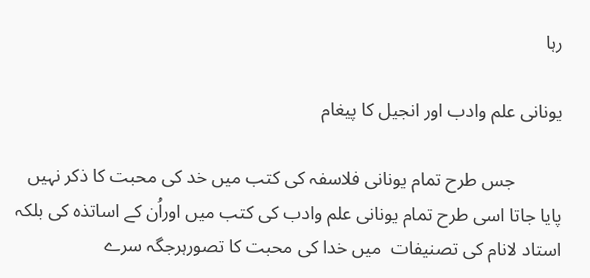رہا

یونانی علم وادب اور انجیل کا پیغام

          جس طرح تمام یونانی فلاسفہ کی کتب میں خد کی محبت کا ذکر نہیں پایا جاتا اسی طرح تمام یونانی علم وادب کی کتب میں اوراُن کے اساتذہ کی بلکہ استاد لانام کی تصنیفات  میں خدا کی محبت کا تصورہرجگہ سرے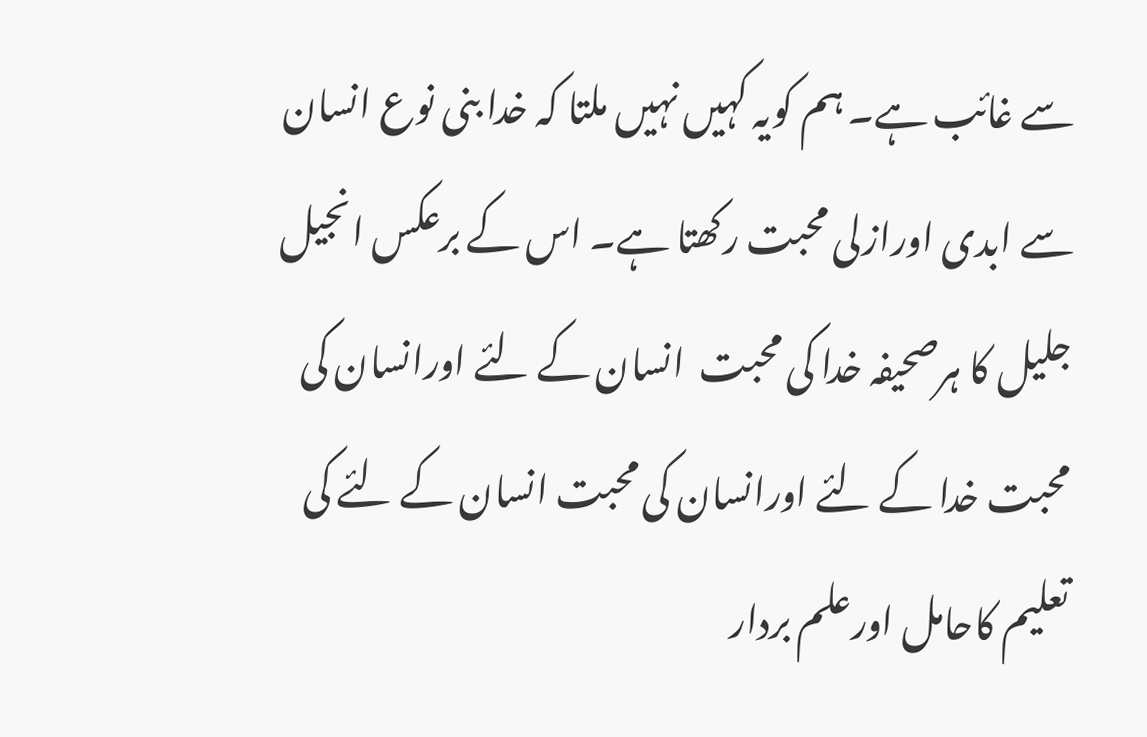سے غائب ہے۔ ہم کویہ کہیں نہیں ملتا کہ خدا بنی نوع انسان سے ابدی اورازلی محبت رکھتا ہے۔ اس کے برعکس انجیل جلیل کا ہرصحیفہ خدا کی محبت  انسان کے لئے اورانسان کی محبت خدا کے لئے اورانسان کی محبت انسان کے لئے کی تعلیم کاحامل اورعلم بردار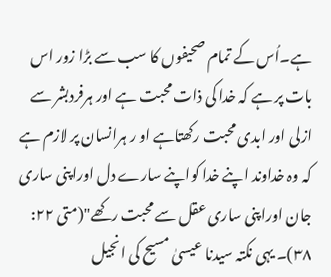ہے۔اُس کے تمام صحیفوں کا سب سے بڑا زور اس بات پر ہے کہ خدا کی ذات محبت ہے اور ہرفردبشر سے ازلی اور ابدی محبت رکھتاہے او ر ہرانسان پر لازم ہے کہ وہ خداوند اپنے خدا کواپنے سارے دل اوراپنی ساری جان اوراپنی ساری عقل سے محبت رکھے"(متی ۲۲: ۳۸)۔ یہی نکتہ سیدنا عیسیٰ مسیح کی انجیل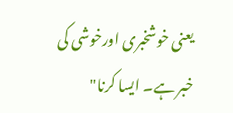یعنی خوشخبری اورخوشی کی خبر ہے۔ ایسا کرنا"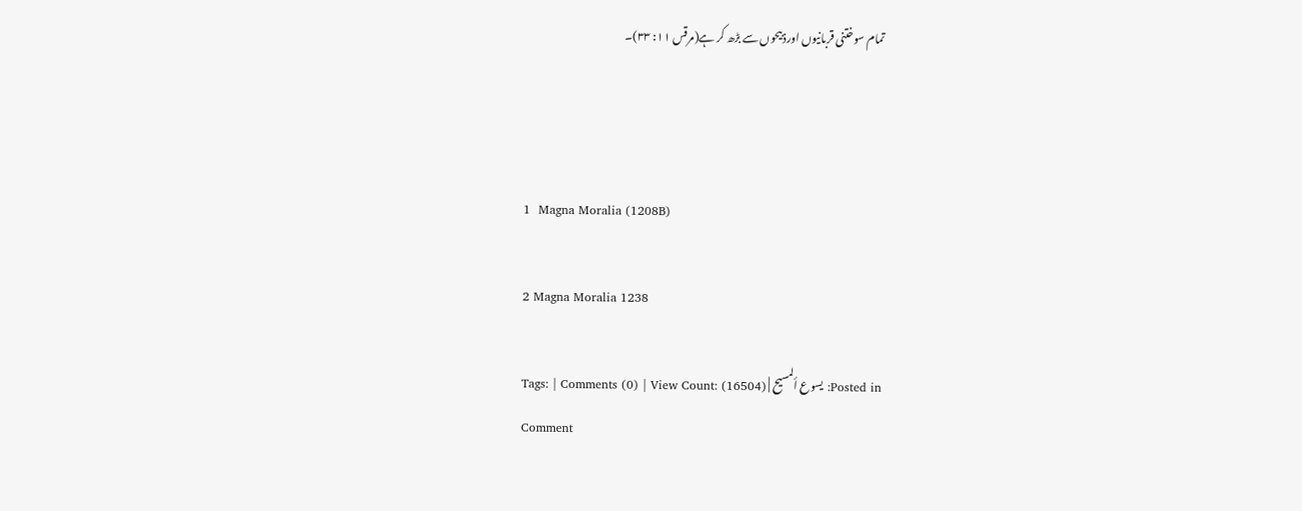تمام سوختنی قربانیوں اورذبیحوں سے بڑھ کر ہے(مرقس ۱۱: ۳۳)۔



1  Magna Moralia (1208B)

2 Magna Moralia 1238

Posted in: یسوع ألمسیح | Tags: | Comments (0) | View Count: (16504)
Comment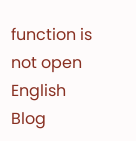function is not open
English Blog